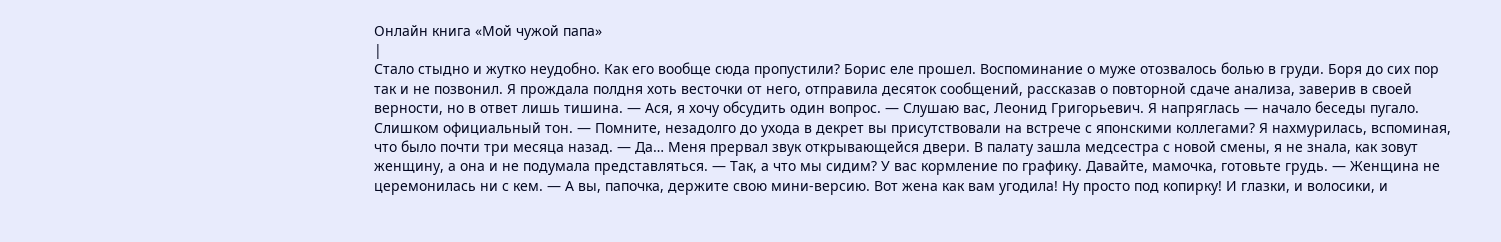Онлайн книга «Мой чужой папа»
|
Стало стыдно и жутко неудобно. Как его вообще сюда пропустили? Борис еле прошел. Воспоминание о муже отозвалось болью в груди. Боря до сих пор так и не позвонил. Я прождала полдня хоть весточки от него, отправила десяток сообщений, рассказав о повторной сдаче анализа, заверив в своей верности, но в ответ лишь тишина. — Ася, я хочу обсудить один вопрос. — Слушаю вас, Леонид Григорьевич. Я напряглась — начало беседы пугало. Слишком официальный тон. — Помните, незадолго до ухода в декрет вы присутствовали на встрече с японскими коллегами? Я нахмурилась, вспоминая, что было почти три месяца назад. — Да… Меня прервал звук открывающейся двери. В палату зашла медсестра с новой смены, я не знала, как зовут женщину, а она и не подумала представляться. — Так, а что мы сидим? У вас кормление по графику. Давайте, мамочка, готовьте грудь. — Женщина не церемонилась ни с кем. — А вы, папочка, держите свою мини-версию. Вот жена как вам угодила! Ну просто под копирку! И глазки, и волосики, и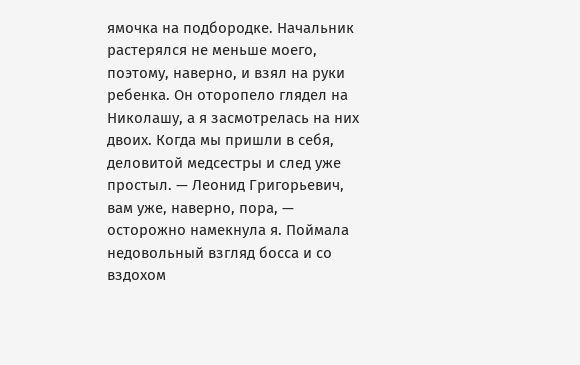ямочка на подбородке. Начальник растерялся не меньше моего, поэтому, наверно, и взял на руки ребенка. Он оторопело глядел на Николашу, а я засмотрелась на них двоих. Когда мы пришли в себя, деловитой медсестры и след уже простыл. — Леонид Григорьевич, вам уже, наверно, пора, — осторожно намекнула я. Поймала недовольный взгляд босса и со вздохом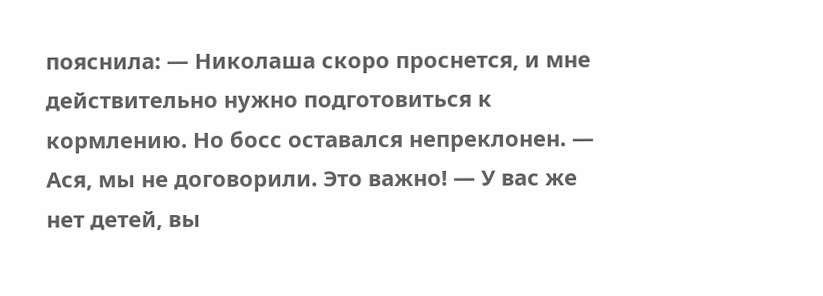пояснила: — Николаша скоро проснется, и мне действительно нужно подготовиться к кормлению. Но босс оставался непреклонен. — Ася, мы не договорили. Это важно! — У вас же нет детей, вы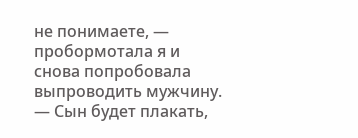не понимаете, — пробормотала я и снова попробовала выпроводить мужчину. — Сын будет плакать,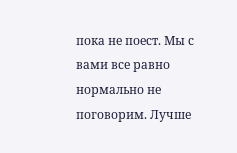пока не поест. Мы с вами все равно нормально не поговорим. Лучше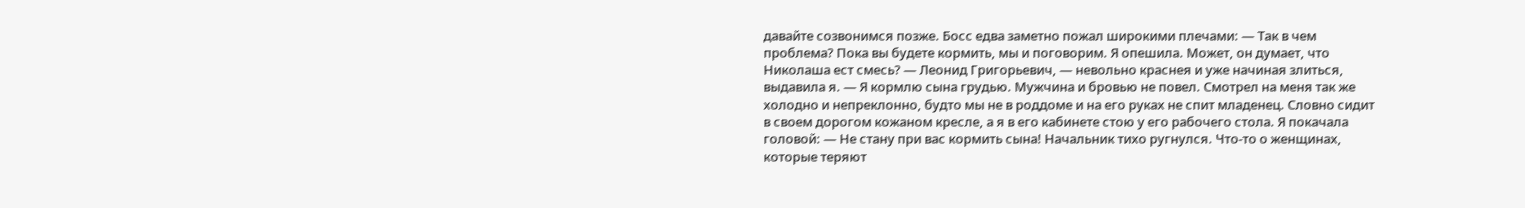давайте созвонимся позже. Босс едва заметно пожал широкими плечами: — Так в чем проблема? Пока вы будете кормить, мы и поговорим. Я опешила. Может, он думает, что Николаша ест смесь? — Леонид Григорьевич, — невольно краснея и уже начиная злиться, выдавила я. — Я кормлю сына грудью. Мужчина и бровью не повел. Смотрел на меня так же холодно и непреклонно, будто мы не в роддоме и на его руках не спит младенец. Словно сидит в своем дорогом кожаном кресле, а я в его кабинете стою у его рабочего стола. Я покачала головой: — Не стану при вас кормить сына! Начальник тихо ругнулся. Что-то о женщинах, которые теряют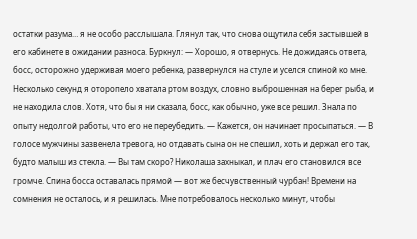остатки разума… я не особо расслышала. Глянул так, что снова ощутила себя застывшей в его кабинете в ожидании разноса. Буркнул: — Хорошо, я отвернусь. Не дожидаясь ответа, босс, осторожно удерживая моего ребенка, развернулся на стуле и уселся спиной ко мне. Несколько секунд я оторопело хватала ртом воздух, словно выброшенная на берег рыба, и не находила слов. Хотя, что бы я ни сказала, босс, как обычно, уже все решил. Знала по опыту недолгой работы, что его не переубедить. — Кажется, он начинает просыпаться. — В голосе мужчины зазвенела тревога, но отдавать сына он не спешил, хоть и держал его так, будто малыш из стекла. — Вы там скоро? Николаша захныкал, и плач его становился все громче. Спина босса оставалась прямой — вот же бесчувственный чурбан! Времени на сомнения не осталось, и я решилась. Мне потребовалось несколько минут, чтобы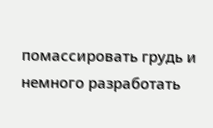помассировать грудь и немного разработать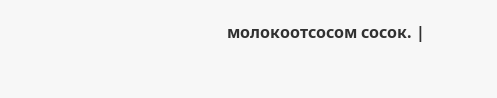молокоотсосом сосок. |